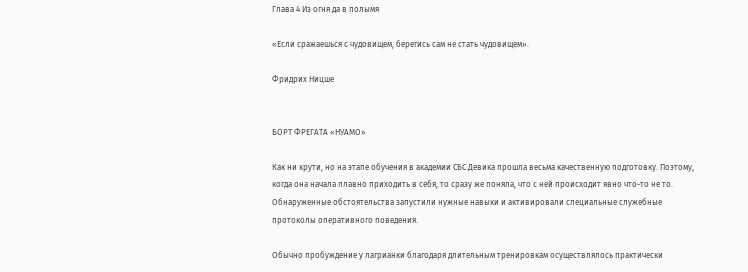Глава 4 Из огня да в полымя

«Если сражаешься с чудовищем, берегись сам не стать чудовищем».

Фридрих Ницше


БОРТ ФРЕГАТА «НУАМО»

Как ни крути, но на этапе обучения в академии СБС Девика прошла весьма качественную подготовку. Поэтому, когда она начала плавно приходить в себя, то сразу же поняла, что с ней происходит явно что-то не то. Обнаруженные обстоятельства запустили нужные навыки и активировали специальные служебные протоколы оперативного поведения.

Обычно пробуждение у лагрианки благодаря длительным тренировкам осуществлялось практически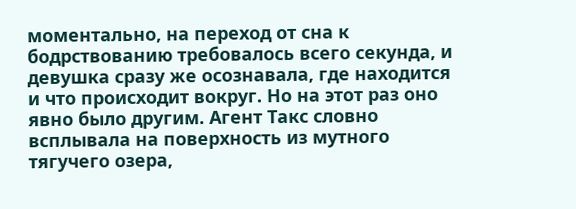моментально, на переход от сна к бодрствованию требовалось всего секунда, и девушка сразу же осознавала, где находится и что происходит вокруг. Но на этот раз оно явно было другим. Агент Такс словно всплывала на поверхность из мутного тягучего озера,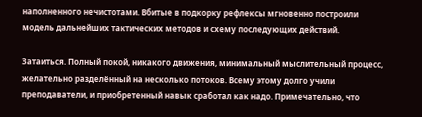наполненного нечистотами. Вбитые в подкорку рефлексы мгновенно построили модель дальнейших тактических методов и схему последующих действий.

Затаиться. Полный покой, никакого движения, минимальный мыслительный процесс, желательно разделённый на несколько потоков. Всему этому долго учили преподаватели, и приобретенный навык сработал как надо. Примечательно, что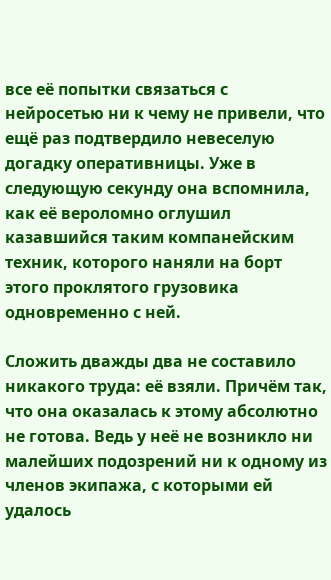все её попытки связаться с нейросетью ни к чему не привели, что ещё раз подтвердило невеселую догадку оперативницы. Уже в следующую секунду она вспомнила, как её вероломно оглушил казавшийся таким компанейским техник, которого наняли на борт этого проклятого грузовика одновременно с ней.

Сложить дважды два не составило никакого труда: её взяли. Причём так, что она оказалась к этому абсолютно не готова. Ведь у неё не возникло ни малейших подозрений ни к одному из членов экипажа, с которыми ей удалось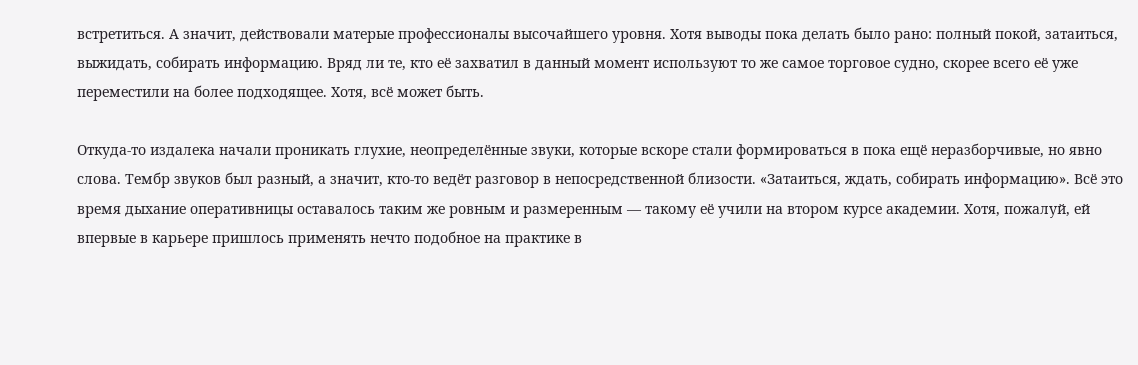встретиться. А значит, действовали матерые профессионалы высочайшего уровня. Хотя выводы пока делать было рано: полный покой, затаиться, выжидать, собирать информацию. Вряд ли те, кто её захватил в данный момент используют то же самое торговое судно, скорее всего её уже переместили на более подходящее. Хотя, всё может быть.

Откуда-то издалека начали проникать глухие, неопределённые звуки, которые вскоре стали формироваться в пока ещё неразборчивые, но явно слова. Тембр звуков был разный, а значит, кто-то ведёт разговор в непосредственной близости. «Затаиться, ждать, собирать информацию». Всё это время дыхание оперативницы оставалось таким же ровным и размеренным — такому её учили на втором курсе академии. Хотя, пожалуй, ей впервые в карьере пришлось применять нечто подобное на практике в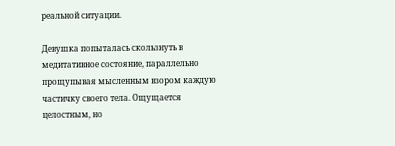реальной ситуации.

Девушка попыталась скользнуть в медитативное состояние, параллельно прощупывая мысленным взором каждую частичку своего тела. Ощущается целостным, но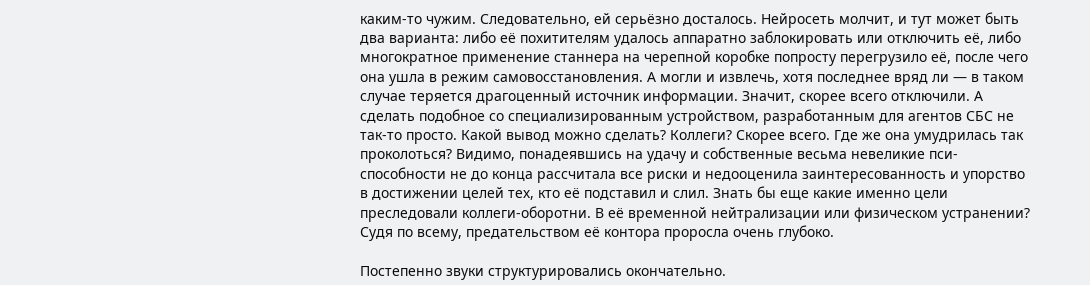каким-то чужим. Следовательно, ей серьёзно досталось. Нейросеть молчит, и тут может быть два варианта: либо её похитителям удалось аппаратно заблокировать или отключить её, либо многократное применение станнера на черепной коробке попросту перегрузило её, после чего она ушла в режим самовосстановления. А могли и извлечь, хотя последнее вряд ли — в таком случае теряется драгоценный источник информации. Значит, скорее всего отключили. А сделать подобное со специализированным устройством, разработанным для агентов СБС не так-то просто. Какой вывод можно сделать? Коллеги? Скорее всего. Где же она умудрилась так проколоться? Видимо, понадеявшись на удачу и собственные весьма невеликие пси-способности не до конца рассчитала все риски и недооценила заинтересованность и упорство в достижении целей тех, кто её подставил и слил. Знать бы еще какие именно цели преследовали коллеги-оборотни. В её временной нейтрализации или физическом устранении? Судя по всему, предательством её контора проросла очень глубоко.

Постепенно звуки структурировались окончательно.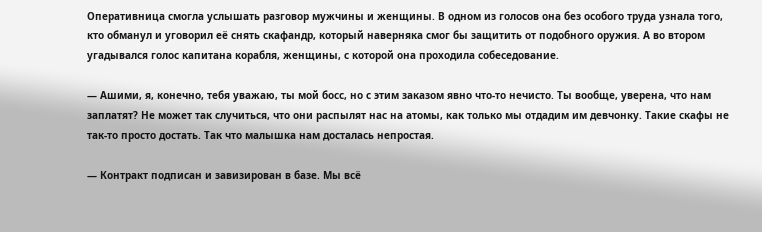Оперативница смогла услышать разговор мужчины и женщины. В одном из голосов она без особого труда узнала того, кто обманул и уговорил её снять скафандр, который наверняка смог бы защитить от подобного оружия. А во втором угадывался голос капитана корабля, женщины, с которой она проходила собеседование.

— Ашими, я, конечно, тебя уважаю, ты мой босс, но с этим заказом явно что-то нечисто. Ты вообще, уверена, что нам заплатят? Не может так случиться, что они распылят нас на атомы, как только мы отдадим им девчонку. Такие скафы не так-то просто достать. Так что малышка нам досталась непростая.

— Контракт подписан и завизирован в базе. Мы всё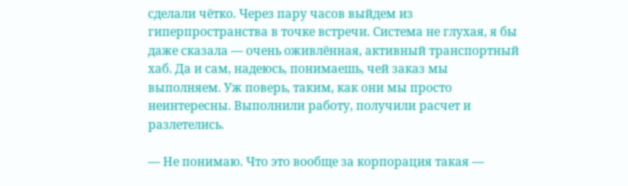сделали чётко. Через пару часов выйдем из гиперпространства в точке встречи. Система не глухая, я бы даже сказала — очень оживлённая, активный транспортный хаб. Да и сам, надеюсь, понимаешь, чей заказ мы выполняем. Уж поверь, таким, как они мы просто неинтересны. Выполнили работу, получили расчет и разлетелись.

— Не понимаю. Что это вообще за корпорация такая —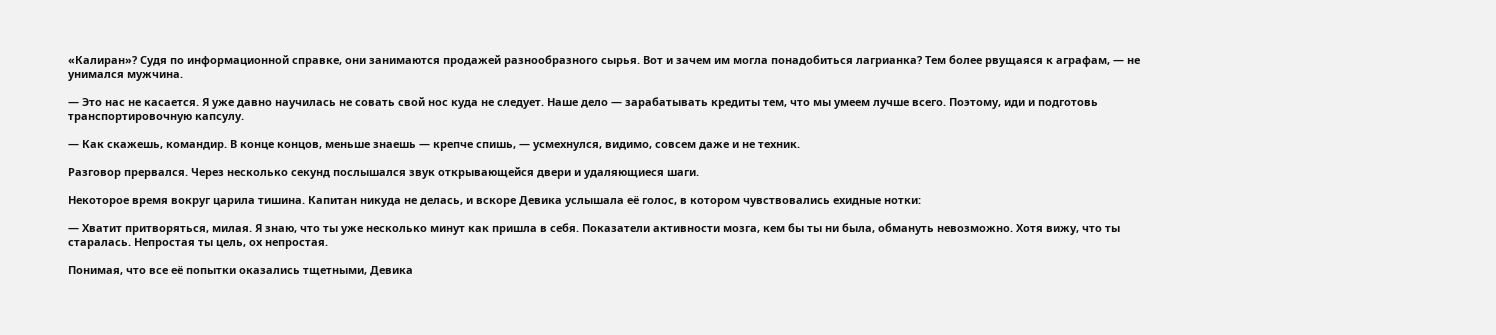«Калиран»? Судя по информационной справке, они занимаются продажей разнообразного сырья. Вот и зачем им могла понадобиться лагрианка? Тем более рвущаяся к аграфам, — не унимался мужчина.

— Это нас не касается. Я уже давно научилась не совать свой нос куда не следует. Наше дело — зарабатывать кредиты тем, что мы умеем лучше всего. Поэтому, иди и подготовь транспортировочную капсулу.

— Как скажешь, командир. В конце концов, меньше знаешь — крепче спишь, — усмехнулся, видимо, совсем даже и не техник.

Разговор прервался. Через несколько секунд послышался звук открывающейся двери и удаляющиеся шаги.

Некоторое время вокруг царила тишина. Капитан никуда не делась, и вскоре Девика услышала её голос, в котором чувствовались ехидные нотки:

— Хватит притворяться, милая. Я знаю, что ты уже несколько минут как пришла в себя. Показатели активности мозга, кем бы ты ни была, обмануть невозможно. Хотя вижу, что ты старалась. Непростая ты цель, ох непростая.

Понимая, что все её попытки оказались тщетными, Девика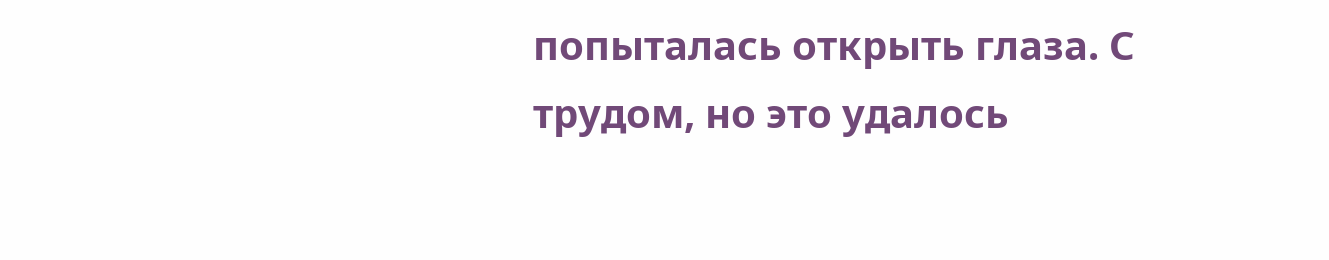попыталась открыть глаза. С трудом, но это удалось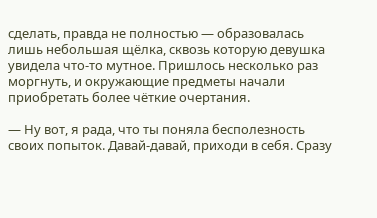сделать, правда не полностью — образовалась лишь небольшая щёлка, сквозь которую девушка увидела что-то мутное. Пришлось несколько раз моргнуть, и окружающие предметы начали приобретать более чёткие очертания.

— Ну вот, я рада, что ты поняла бесполезность своих попыток. Давай-давай, приходи в себя. Сразу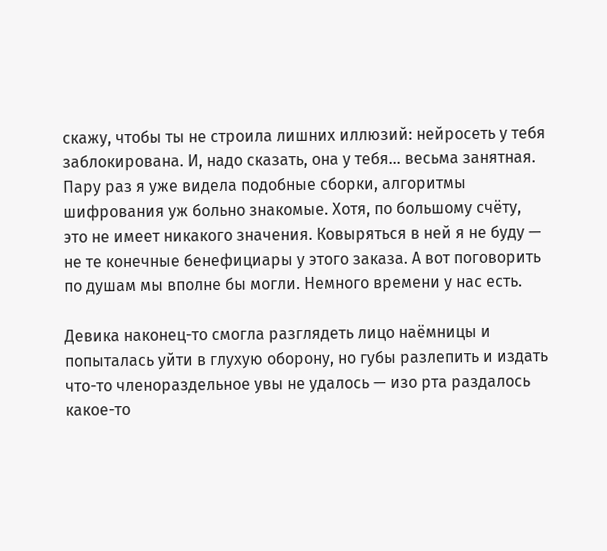скажу, чтобы ты не строила лишних иллюзий: нейросеть у тебя заблокирована. И, надо сказать, она у тебя… весьма занятная. Пару раз я уже видела подобные сборки, алгоритмы шифрования уж больно знакомые. Хотя, по большому счёту, это не имеет никакого значения. Ковыряться в ней я не буду — не те конечные бенефициары у этого заказа. А вот поговорить по душам мы вполне бы могли. Немного времени у нас есть.

Девика наконец-то смогла разглядеть лицо наёмницы и попыталась уйти в глухую оборону, но губы разлепить и издать что-то членораздельное увы не удалось — изо рта раздалось какое-то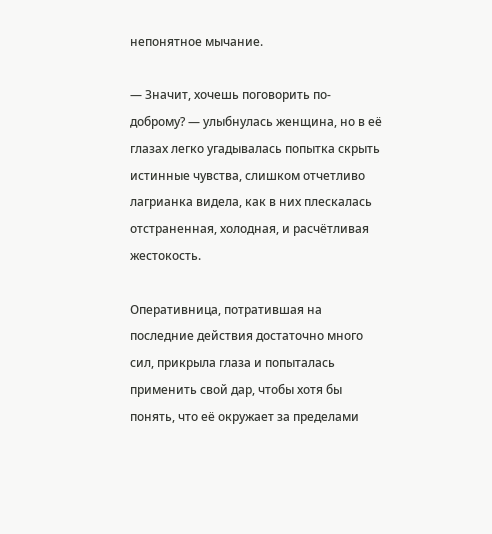непонятное мычание.

— Значит, хочешь поговорить по-доброму? — улыбнулась женщина, но в её глазах легко угадывалась попытка скрыть истинные чувства, слишком отчетливо лагрианка видела, как в них плескалась отстраненная, холодная, и расчётливая жестокость.

Оперативница, потратившая на последние действия достаточно много сил, прикрыла глаза и попыталась применить свой дар, чтобы хотя бы понять, что её окружает за пределами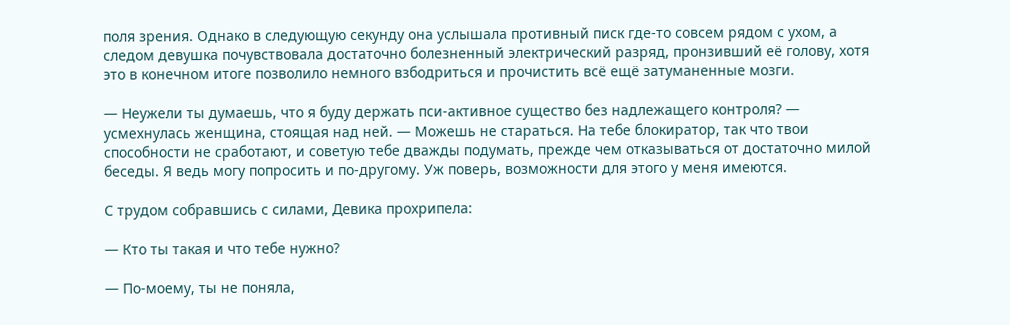поля зрения. Однако в следующую секунду она услышала противный писк где-то совсем рядом с ухом, а следом девушка почувствовала достаточно болезненный электрический разряд, пронзивший её голову, хотя это в конечном итоге позволило немного взбодриться и прочистить всё ещё затуманенные мозги.

— Неужели ты думаешь, что я буду держать пси-активное существо без надлежащего контроля? — усмехнулась женщина, стоящая над ней. — Можешь не стараться. На тебе блокиратор, так что твои способности не сработают, и советую тебе дважды подумать, прежде чем отказываться от достаточно милой беседы. Я ведь могу попросить и по-другому. Уж поверь, возможности для этого у меня имеются.

С трудом собравшись с силами, Девика прохрипела:

— Кто ты такая и что тебе нужно?

— По-моему, ты не поняла,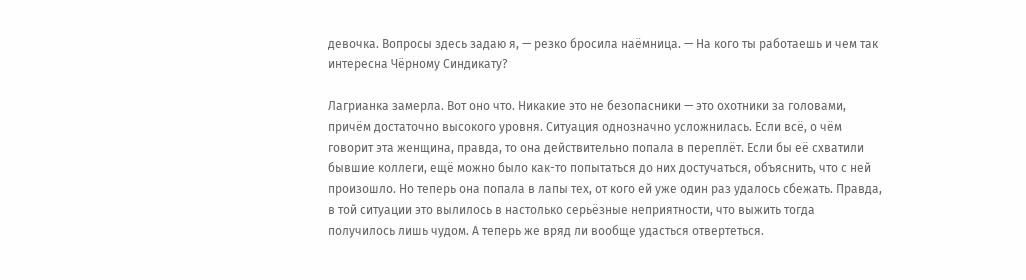девочка. Вопросы здесь задаю я, — резко бросила наёмница. — На кого ты работаешь и чем так интересна Чёрному Синдикату?

Лагрианка замерла. Вот оно что. Никакие это не безопасники — это охотники за головами, причём достаточно высокого уровня. Ситуация однозначно усложнилась. Если всё, о чём говорит эта женщина, правда, то она действительно попала в переплёт. Если бы её схватили бывшие коллеги, ещё можно было как-то попытаться до них достучаться, объяснить, что с ней произошло. Но теперь она попала в лапы тех, от кого ей уже один раз удалось сбежать. Правда, в той ситуации это вылилось в настолько серьёзные неприятности, что выжить тогда получилось лишь чудом. А теперь же вряд ли вообще удасться отвертеться.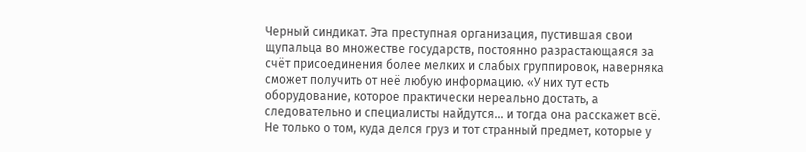Черный синдикат. Эта преступная организация, пустившая свои щупальца во множестве государств, постоянно разрастающаяся за счёт присоединения более мелких и слабых группировок, наверняка сможет получить от неё любую информацию. «У них тут есть оборудование, которое практически нереально достать, а следовательно и специалисты найдутся… и тогда она расскажет всё. Не только о том, куда делся груз и тот странный предмет, которые у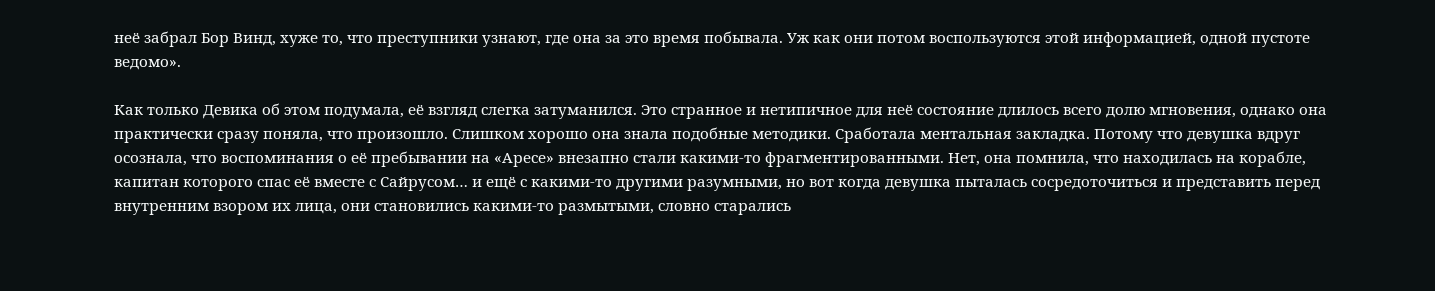неё забрал Бор Винд, хуже то, что преступники узнают, где она за это время побывала. Уж как они потом воспользуются этой информацией, одной пустоте ведомо».

Как только Девика об этом подумала, её взгляд слегка затуманился. Это странное и нетипичное для неё состояние длилось всего долю мгновения, однако она практически сразу поняла, что произошло. Слишком хорошо она знала подобные методики. Сработала ментальная закладка. Потому что девушка вдруг осознала, что воспоминания о её пребывании на «Аресе» внезапно стали какими-то фрагментированными. Нет, она помнила, что находилась на корабле, капитан которого спас её вместе с Сайрусом… и ещё с какими-то другими разумными, но вот когда девушка пыталась сосредоточиться и представить перед внутренним взором их лица, они становились какими-то размытыми, словно старались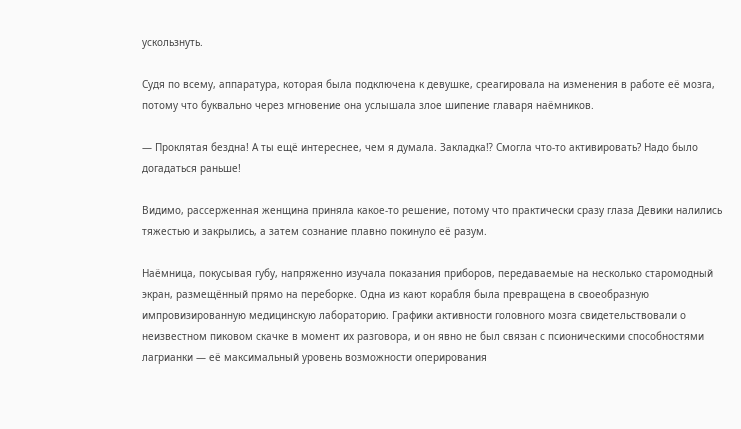ускользнуть.

Судя по всему, аппаратура, которая была подключена к девушке, среагировала на изменения в работе её мозга, потому что буквально через мгновение она услышала злое шипение главаря наёмников.

— Проклятая бездна! А ты ещё интереснее, чем я думала. Закладка⁉ Смогла что-то активировать? Надо было догадаться раньше!

Видимо, рассерженная женщина приняла какое-то решение, потому что практически сразу глаза Девики налились тяжестью и закрылись, а затем сознание плавно покинуло её разум.

Наёмница, покусывая губу, напряженно изучала показания приборов, передаваемые на несколько старомодный экран, размещённый прямо на переборке. Одна из кают корабля была превращена в своеобразную импровизированную медицинскую лабораторию. Графики активности головного мозга свидетельствовали о неизвестном пиковом скачке в момент их разговора, и он явно не был связан с псионическими способностями лагрианки — её максимальный уровень возможности оперирования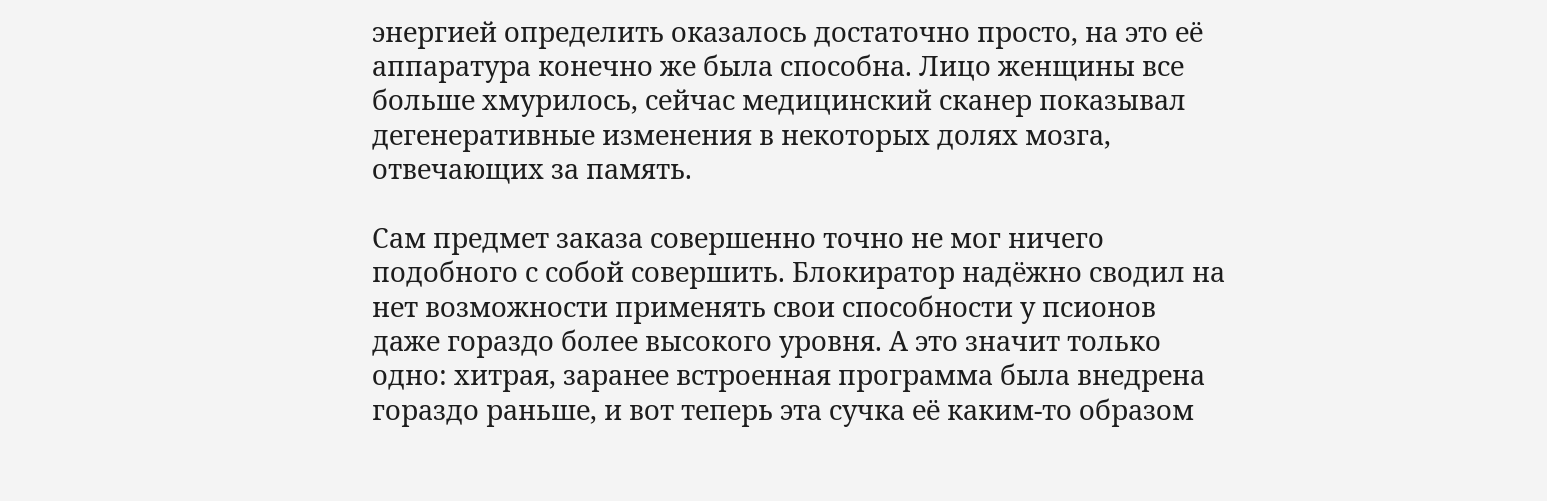энергией определить оказалось достаточно просто, на это её аппаратура конечно же была способна. Лицо женщины все больше хмурилось, сейчас медицинский сканер показывал дегенеративные изменения в некоторых долях мозга, отвечающих за память.

Сам предмет заказа совершенно точно не мог ничего подобного с собой совершить. Блокиратор надёжно сводил на нет возможности применять свои способности у псионов даже гораздо более высокого уровня. А это значит только одно: хитрая, заранее встроенная программа была внедрена гораздо раньше, и вот теперь эта сучка её каким-то образом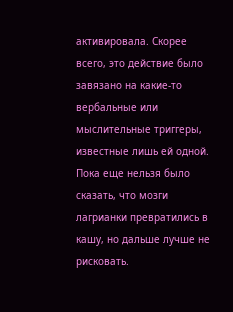активировала. Скорее всего, это действие было завязано на какие-то вербальные или мыслительные триггеры, известные лишь ей одной. Пока еще нельзя было сказать, что мозги лагрианки превратились в кашу, но дальше лучше не рисковать.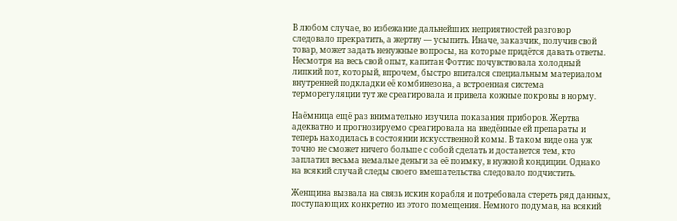В любом случае, во избежание дальнейших неприятностей разговор следовало прекратить, а жертву — усыпить. Иначе, заказчик, получив свой товар, может задать ненужные вопросы, на которые придётся давать ответы. Несмотря на весь свой опыт, капитан Фоттис почувствовала холодный липкий пот, который, впрочем, быстро впитался специальным материалом внутренней подкладки её комбинезона, а встроенная система терморегуляции тут же среагировала и привела кожные покровы в норму.

Наёмница ещё раз внимательно изучила показания приборов. Жертва адекватно и прогнозируемо среагировала на введённые ей препараты и теперь находилась в состоянии искусственной комы. В таком виде она уж точно не сможет ничего больше с собой сделать и достанется тем, кто заплатил весьма немалые деньги за её поимку, в нужной кондиции. Однако на всякий случай следы своего вмешательства следовало подчистить.

Женщина вызвала на связь искин корабля и потребовала стереть ряд данных, поступающих конкретно из этого помещения. Немного подумав, на всякий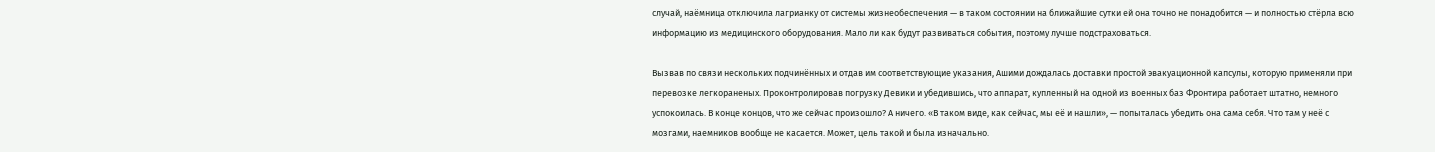случай, наёмница отключила лагрианку от системы жизнеобеспечения — в таком состоянии на ближайшие сутки ей она точно не понадобится — и полностью стёрла всю информацию из медицинского оборудования. Мало ли как будут развиваться события, поэтому лучше подстраховаться.

Вызвав по связи нескольких подчинённых и отдав им соответствующие указания, Ашими дождалась доставки простой эвакуационной капсулы, которую применяли при перевозке легкораненых. Проконтролировав погрузку Девики и убедившись, что аппарат, купленный на одной из военных баз Фронтира работает штатно, немного успокоилась. В конце концов, что же сейчас произошло? А ничего. «В таком виде, как сейчас, мы её и нашли», — попыталась убедить она сама себя. Что там у неё с мозгами, наемников вообще не касается. Может, цель такой и была изначально.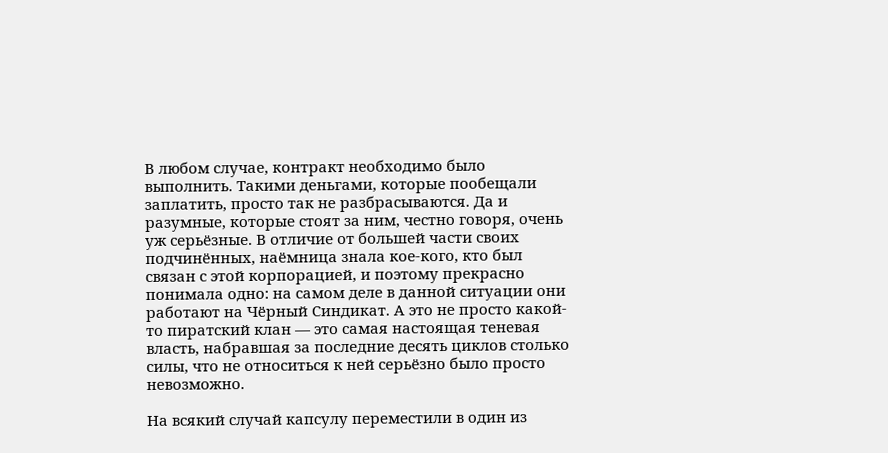В любом случае, контракт необходимо было выполнить. Такими деньгами, которые пообещали заплатить, просто так не разбрасываются. Да и разумные, которые стоят за ним, честно говоря, очень уж серьёзные. В отличие от большей части своих подчинённых, наёмница знала кое-кого, кто был связан с этой корпорацией, и поэтому прекрасно понимала одно: на самом деле в данной ситуации они работают на Чёрный Синдикат. А это не просто какой-то пиратский клан — это самая настоящая теневая власть, набравшая за последние десять циклов столько силы, что не относиться к ней серьёзно было просто невозможно.

На всякий случай капсулу переместили в один из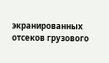экранированных отсеков грузового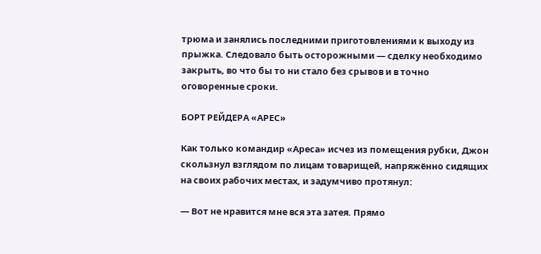трюма и занялись последними приготовлениями к выходу из прыжка. Следовало быть осторожными — сделку необходимо закрыть, во что бы то ни стало без срывов и в точно оговоренные сроки.

БОРТ РЕЙДЕРА «АРЕС»

Как только командир «Ареса» исчез из помещения рубки, Джон скользнул взглядом по лицам товарищей, напряжённо сидящих на своих рабочих местах, и задумчиво протянул:

— Вот не нравится мне вся эта затея. Прямо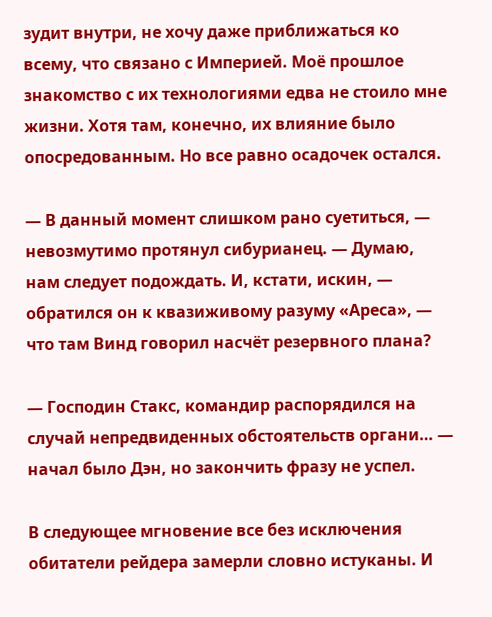зудит внутри, не хочу даже приближаться ко всему, что связано с Империей. Моё прошлое знакомство с их технологиями едва не стоило мне жизни. Хотя там, конечно, их влияние было опосредованным. Но все равно осадочек остался.

— В данный момент слишком рано суетиться, — невозмутимо протянул сибурианец. — Думаю, нам следует подождать. И, кстати, искин, — обратился он к квазиживому разуму «Ареса», — что там Винд говорил насчёт резервного плана?

— Господин Стакс, командир распорядился на случай непредвиденных обстоятельств органи… — начал было Дэн, но закончить фразу не успел.

В следующее мгновение все без исключения обитатели рейдера замерли словно истуканы. И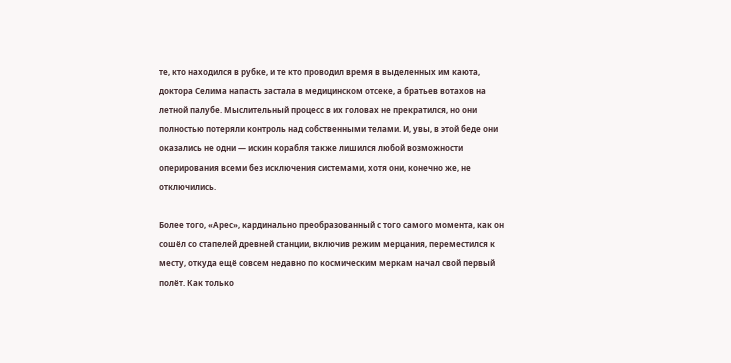те, кто находился в рубке, и те кто проводил время в выделенных им каюта, доктора Селима напасть застала в медицинском отсеке, а братьев вотахов на летной палубе. Мыслительный процесс в их головах не прекратился, но они полностью потеряли контроль над собственными телами. И, увы, в этой беде они оказались не одни — искин корабля также лишился любой возможности оперирования всеми без исключения системами, хотя они, конечно же, не отключились.

Более того, «Арес», кардинально преобразованный с того самого момента, как он сошёл со стапелей древней станции, включив режим мерцания, переместился к месту, откуда ещё совсем недавно по космическим меркам начал свой первый полёт. Как только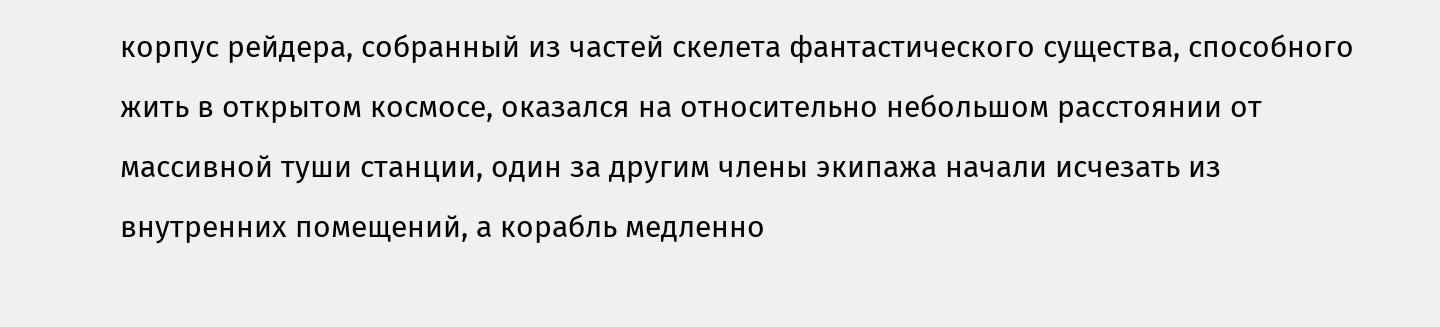корпус рейдера, собранный из частей скелета фантастического существа, способного жить в открытом космосе, оказался на относительно небольшом расстоянии от массивной туши станции, один за другим члены экипажа начали исчезать из внутренних помещений, а корабль медленно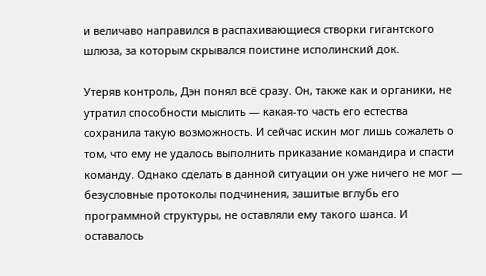и величаво направился в распахивающиеся створки гигантского шлюза, за которым скрывался поистине исполинский док.

Утеряв контроль, Дэн понял всё сразу. Он, также как и органики, не утратил способности мыслить — какая-то часть его естества сохранила такую возможность. И сейчас искин мог лишь сожалеть о том, что ему не удалось выполнить приказание командира и спасти команду. Однако сделать в данной ситуации он уже ничего не мог — безусловные протоколы подчинения, зашитые вглубь его программной структуры, не оставляли ему такого шанса. И оставалось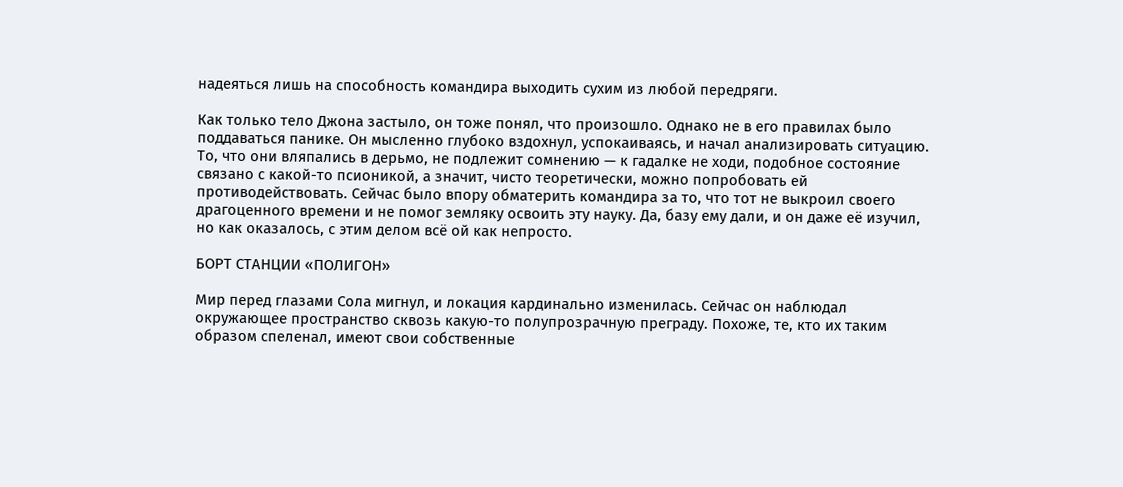надеяться лишь на способность командира выходить сухим из любой передряги.

Как только тело Джона застыло, он тоже понял, что произошло. Однако не в его правилах было поддаваться панике. Он мысленно глубоко вздохнул, успокаиваясь, и начал анализировать ситуацию. То, что они вляпались в дерьмо, не подлежит сомнению — к гадалке не ходи, подобное состояние связано с какой-то псионикой, а значит, чисто теоретически, можно попробовать ей противодействовать. Сейчас было впору обматерить командира за то, что тот не выкроил своего драгоценного времени и не помог земляку освоить эту науку. Да, базу ему дали, и он даже её изучил, но как оказалось, с этим делом всё ой как непросто.

БОРТ СТАНЦИИ «ПОЛИГОН»

Мир перед глазами Сола мигнул, и локация кардинально изменилась. Сейчас он наблюдал окружающее пространство сквозь какую-то полупрозрачную преграду. Похоже, те, кто их таким образом спеленал, имеют свои собственные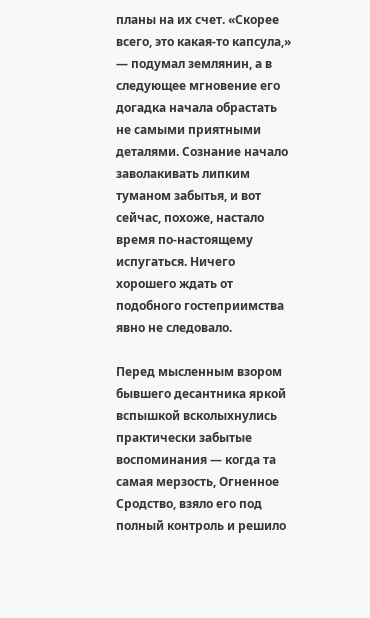планы на их счет. «Скорее всего, это какая-то капсула,» — подумал землянин, а в следующее мгновение его догадка начала обрастать не самыми приятными деталями. Сознание начало заволакивать липким туманом забытья, и вот сейчас, похоже, настало время по-настоящему испугаться. Ничего хорошего ждать от подобного гостеприимства явно не следовало.

Перед мысленным взором бывшего десантника яркой вспышкой всколыхнулись практически забытые воспоминания — когда та самая мерзость, Огненное Сродство, взяло его под полный контроль и решило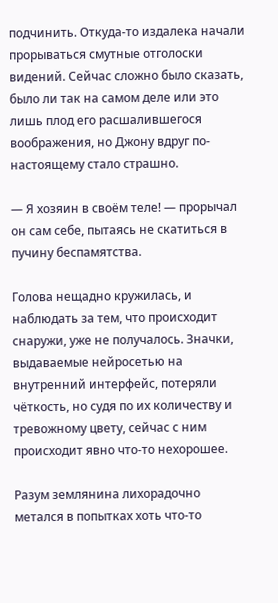подчинить. Откуда-то издалека начали прорываться смутные отголоски видений. Сейчас сложно было сказать, было ли так на самом деле или это лишь плод его расшалившегося воображения, но Джону вдруг по-настоящему стало страшно.

— Я хозяин в своём теле! — прорычал он сам себе, пытаясь не скатиться в пучину беспамятства.

Голова нещадно кружилась, и наблюдать за тем, что происходит снаружи, уже не получалось. Значки, выдаваемые нейросетью на внутренний интерфейс, потеряли чёткость, но судя по их количеству и тревожному цвету, сейчас с ним происходит явно что-то нехорошее.

Разум землянина лихорадочно метался в попытках хоть что-то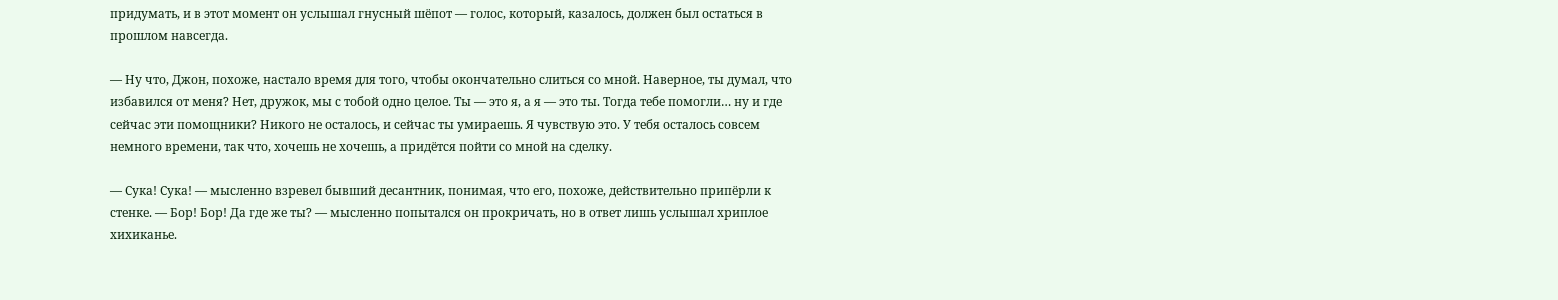придумать, и в этот момент он услышал гнусный шёпот — голос, который, казалось, должен был остаться в прошлом навсегда.

— Ну что, Джон, похоже, настало время для того, чтобы окончательно слиться со мной. Наверное, ты думал, что избавился от меня? Нет, дружок, мы с тобой одно целое. Ты — это я, а я — это ты. Тогда тебе помогли… ну и где сейчас эти помощники? Никого не осталось, и сейчас ты умираешь. Я чувствую это. У тебя осталось совсем немного времени, так что, хочешь не хочешь, а придётся пойти со мной на сделку.

— Сука! Сука! — мысленно взревел бывший десантник, понимая, что его, похоже, действительно припёрли к стенке. — Бор! Бор! Да где же ты? — мысленно попытался он прокричать, но в ответ лишь услышал хриплое хихиканье.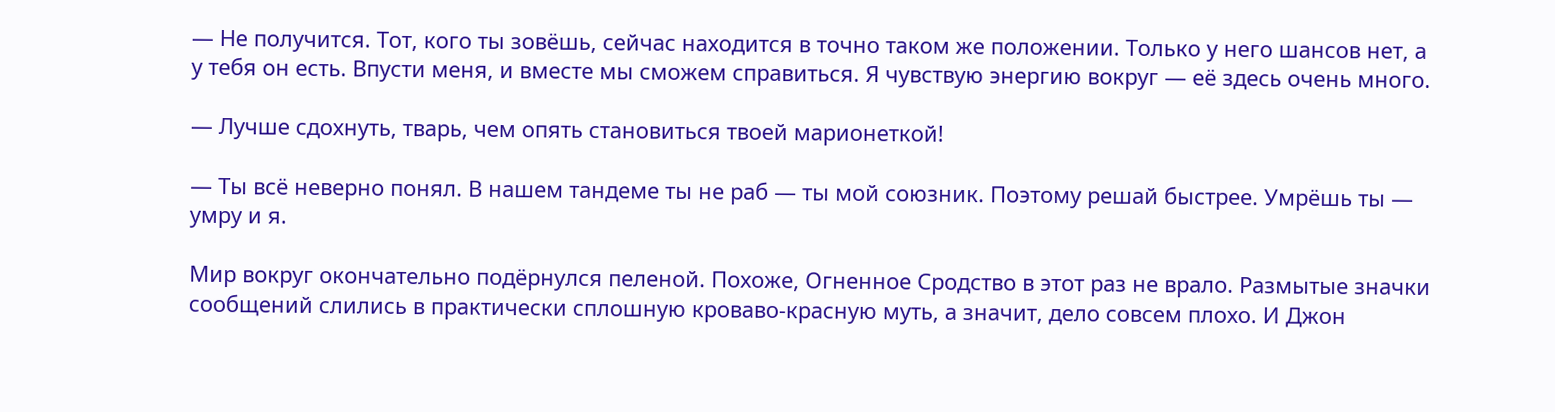— Не получится. Тот, кого ты зовёшь, сейчас находится в точно таком же положении. Только у него шансов нет, а у тебя он есть. Впусти меня, и вместе мы сможем справиться. Я чувствую энергию вокруг — её здесь очень много.

— Лучше сдохнуть, тварь, чем опять становиться твоей марионеткой!

— Ты всё неверно понял. В нашем тандеме ты не раб — ты мой союзник. Поэтому решай быстрее. Умрёшь ты — умру и я.

Мир вокруг окончательно подёрнулся пеленой. Похоже, Огненное Сродство в этот раз не врало. Размытые значки сообщений слились в практически сплошную кроваво-красную муть, а значит, дело совсем плохо. И Джон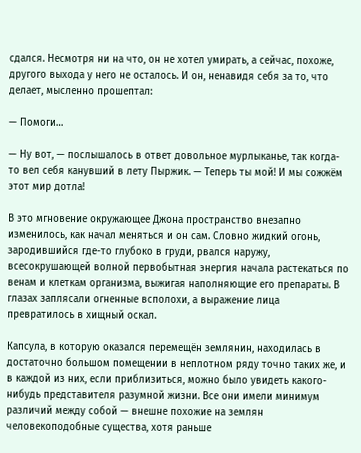сдался. Несмотря ни на что, он не хотел умирать, а сейчас, похоже, другого выхода у него не осталось. И он, ненавидя себя за то, что делает, мысленно прошептал:

— Помоги…

— Ну вот, — послышалось в ответ довольное мурлыканье, так когда-то вел себя канувший в лету Пыржик. — Теперь ты мой! И мы сожжём этот мир дотла!

В это мгновение окружающее Джона пространство внезапно изменилось, как начал меняться и он сам. Словно жидкий огонь, зародившийся где-то глубоко в груди, рвался наружу, всесокрушающей волной первобытная энергия начала растекаться по венам и клеткам организма, выжигая наполняющие его препараты. В глазах заплясали огненные всполохи, а выражение лица превратилось в хищный оскал.

Капсула, в которую оказался перемещён землянин, находилась в достаточно большом помещении в неплотном ряду точно таких же, и в каждой из них, если приблизиться, можно было увидеть какого-нибудь представителя разумной жизни. Все они имели минимум различий между собой — внешне похожие на землян человекоподобные существа, хотя раньше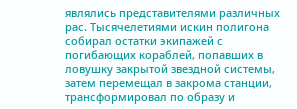являлись представителями различных рас. Тысячелетиями искин полигона собирал остатки экипажей с погибающих кораблей, попавших в ловушку закрытой звездной системы, затем перемещал в закрома станции, трансформировал по образу и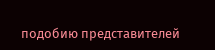подобию представителей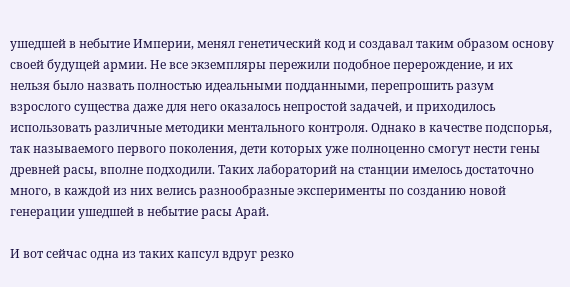ушедшей в небытие Империи, менял генетический код и создавал таким образом основу своей будущей армии. Не все экземпляры пережили подобное перерождение, и их нельзя было назвать полностью идеальными подданными, перепрошить разум взрослого существа даже для него оказалось непростой задачей, и приходилось использовать различные методики ментального контроля. Однако в качестве подспорья, так называемого первого поколения, дети которых уже полноценно смогут нести гены древней расы, вполне подходили. Таких лабораторий на станции имелось достаточно много, в каждой из них велись разнообразные эксперименты по созданию новой генерации ушедшей в небытие расы Арай.

И вот сейчас одна из таких капсул вдруг резко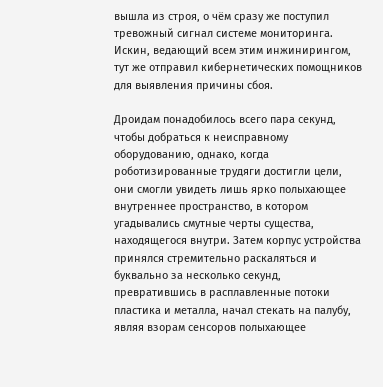вышла из строя, о чём сразу же поступил тревожный сигнал системе мониторинга. Искин, ведающий всем этим инжинирингом, тут же отправил кибернетических помощников для выявления причины сбоя.

Дроидам понадобилось всего пара секунд, чтобы добраться к неисправному оборудованию, однако, когда роботизированные трудяги достигли цели, они смогли увидеть лишь ярко полыхающее внутреннее пространство, в котором угадывались смутные черты существа, находящегося внутри. Затем корпус устройства принялся стремительно раскаляться и буквально за несколько секунд, превратившись в расплавленные потоки пластика и металла, начал стекать на палубу, являя взорам сенсоров полыхающее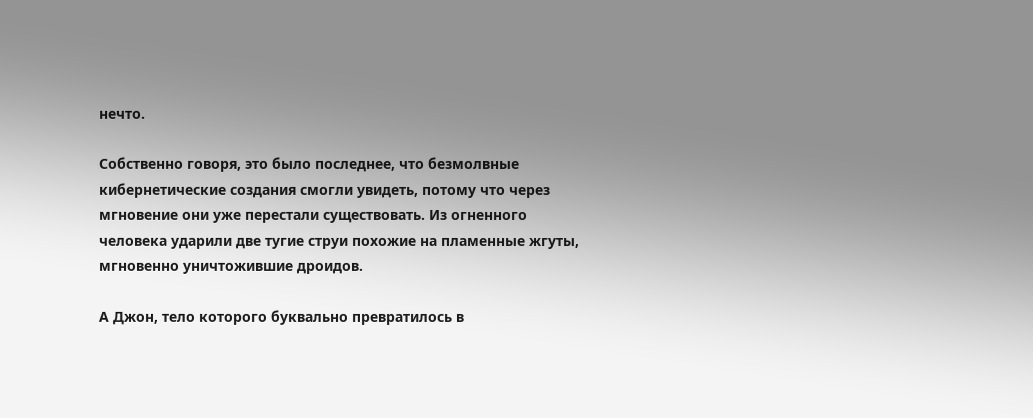нечто.

Собственно говоря, это было последнее, что безмолвные кибернетические создания смогли увидеть, потому что через мгновение они уже перестали существовать. Из огненного человека ударили две тугие струи похожие на пламенные жгуты, мгновенно уничтожившие дроидов.

А Джон, тело которого буквально превратилось в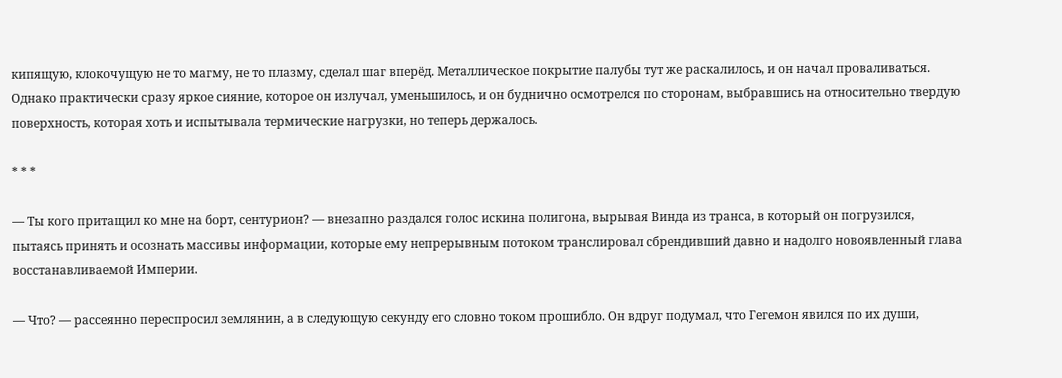кипящую, клокочущую не то магму, не то плазму, сделал шаг вперёд. Металлическое покрытие палубы тут же раскалилось, и он начал проваливаться. Однако практически сразу яркое сияние, которое он излучал, уменьшилось, и он буднично осмотрелся по сторонам, выбравшись на относительно твердую поверхность, которая хоть и испытывала термические нагрузки, но теперь держалось.

* * *

— Ты кого притащил ко мне на борт, сентурион? — внезапно раздался голос искина полигона, вырывая Винда из транса, в который он погрузился, пытаясь принять и осознать массивы информации, которые ему непрерывным потоком транслировал сбрендивший давно и надолго новоявленный глава восстанавливаемой Империи.

— Что? — рассеянно переспросил землянин, а в следующую секунду его словно током прошибло. Он вдруг подумал, что Гегемон явился по их души,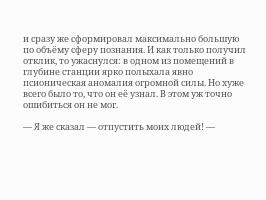и сразу же сформировал максимально большую по объёму сферу познания. И как только получил отклик, то ужаснулся: в одном из помещений в глубине станции ярко полыхала явно псионическая аномалия огромной силы. Но хуже всего было то, что он её узнал. В этом уж точно ошибиться он не мог.

— Я же сказал — отпустить моих людей! —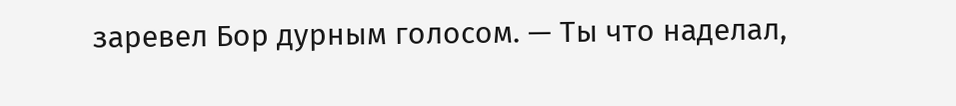заревел Бор дурным голосом. — Ты что наделал,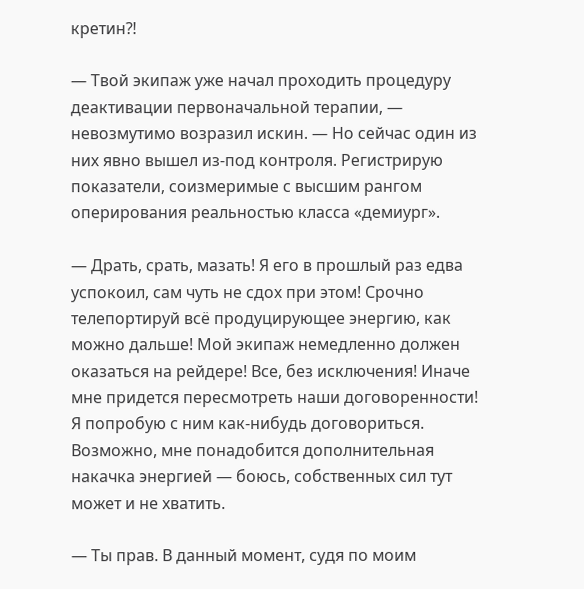кретин⁈

— Твой экипаж уже начал проходить процедуру деактивации первоначальной терапии, — невозмутимо возразил искин. — Но сейчас один из них явно вышел из-под контроля. Регистрирую показатели, соизмеримые с высшим рангом оперирования реальностью класса «демиург».

— Драть, срать, мазать! Я его в прошлый раз едва успокоил, сам чуть не сдох при этом! Срочно телепортируй всё продуцирующее энергию, как можно дальше! Мой экипаж немедленно должен оказаться на рейдере! Все, без исключения! Иначе мне придется пересмотреть наши договоренности! Я попробую с ним как-нибудь договориться. Возможно, мне понадобится дополнительная накачка энергией — боюсь, собственных сил тут может и не хватить.

— Ты прав. В данный момент, судя по моим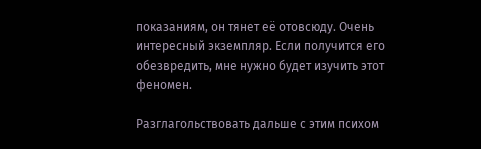показаниям, он тянет её отовсюду. Очень интересный экземпляр. Если получится его обезвредить, мне нужно будет изучить этот феномен.

Разглагольствовать дальше с этим психом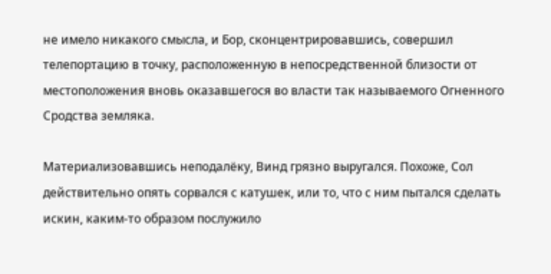не имело никакого смысла, и Бор, сконцентрировавшись, совершил телепортацию в точку, расположенную в непосредственной близости от местоположения вновь оказавшегося во власти так называемого Огненного Сродства земляка.

Материализовавшись неподалёку, Винд грязно выругался. Похоже, Сол действительно опять сорвался с катушек, или то, что с ним пытался сделать искин, каким-то образом послужило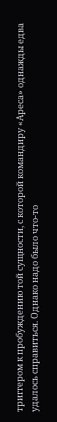триггером к пробуждению той сущности, с которой командиру «Ареса» однажды едва удалось справиться. Однако надо было что-то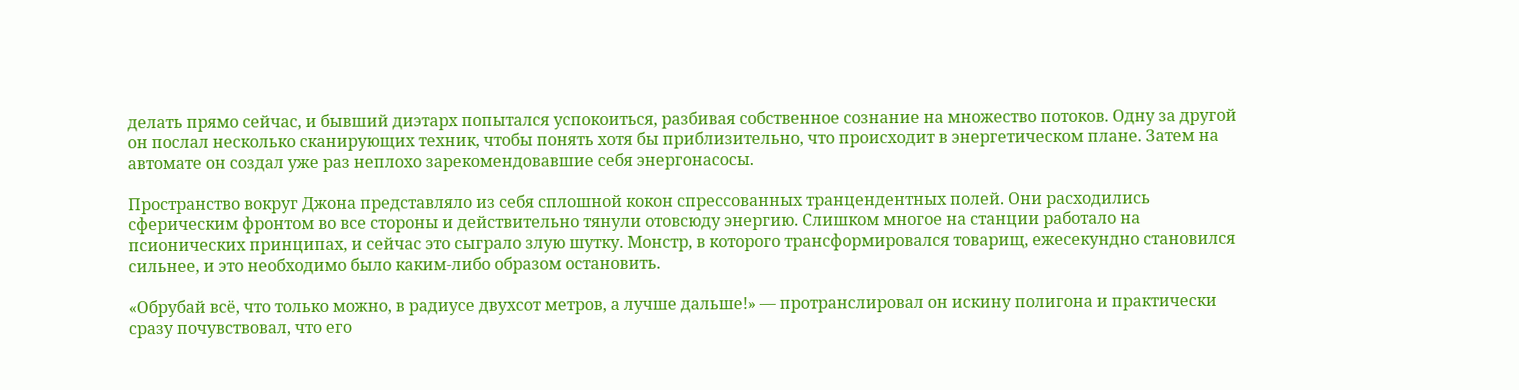делать прямо сейчас, и бывший диэтарх попытался успокоиться, разбивая собственное сознание на множество потоков. Одну за другой он послал несколько сканирующих техник, чтобы понять хотя бы приблизительно, что происходит в энергетическом плане. Затем на автомате он создал уже раз неплохо зарекомендовавшие себя энергонасосы.

Пространство вокруг Джона представляло из себя сплошной кокон спрессованных транцендентных полей. Они расходились сферическим фронтом во все стороны и действительно тянули отовсюду энергию. Слишком многое на станции работало на псионических принципах, и сейчас это сыграло злую шутку. Монстр, в которого трансформировался товарищ, ежесекундно становился сильнее, и это необходимо было каким-либо образом остановить.

«Обрубай всё, что только можно, в радиусе двухсот метров, а лучше дальше!» — протранслировал он искину полигона и практически сразу почувствовал, что его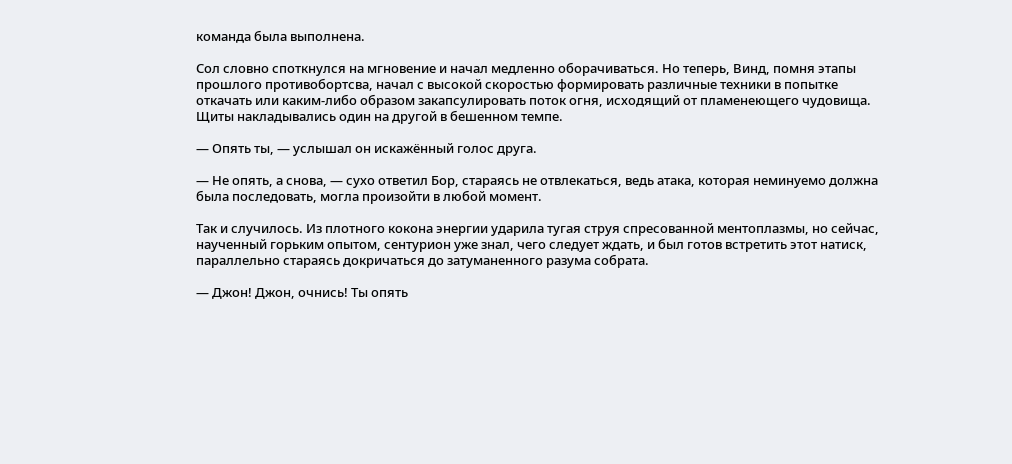команда была выполнена.

Сол словно споткнулся на мгновение и начал медленно оборачиваться. Но теперь, Винд, помня этапы прошлого противобортсва, начал с высокой скоростью формировать различные техники в попытке откачать или каким-либо образом закапсулировать поток огня, исходящий от пламенеющего чудовища. Щиты накладывались один на другой в бешенном темпе.

— Опять ты, — услышал он искажённый голос друга.

— Не опять, а снова, — сухо ответил Бор, стараясь не отвлекаться, ведь атака, которая неминуемо должна была последовать, могла произойти в любой момент.

Так и случилось. Из плотного кокона энергии ударила тугая струя спресованной ментоплазмы, но сейчас, наученный горьким опытом, сентурион уже знал, чего следует ждать, и был готов встретить этот натиск, параллельно стараясь докричаться до затуманенного разума собрата.

— Джон! Джон, очнись! Ты опять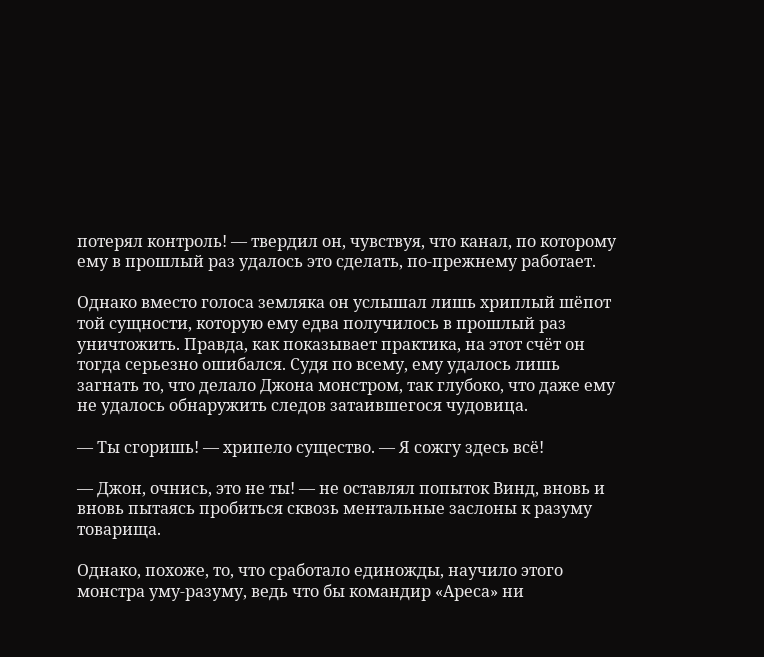потерял контроль! — твердил он, чувствуя, что канал, по которому ему в прошлый раз удалось это сделать, по-прежнему работает.

Однако вместо голоса земляка он услышал лишь хриплый шёпот той сущности, которую ему едва получилось в прошлый раз уничтожить. Правда, как показывает практика, на этот счёт он тогда серьезно ошибался. Судя по всему, ему удалось лишь загнать то, что делало Джона монстром, так глубоко, что даже ему не удалось обнаружить следов затаившегося чудовица.

— Ты сгоришь! — хрипело существо. — Я сожгу здесь всё!

— Джон, очнись, это не ты! — не оставлял попыток Винд, вновь и вновь пытаясь пробиться сквозь ментальные заслоны к разуму товарища.

Однако, похоже, то, что сработало единожды, научило этого монстра уму-разуму, ведь что бы командир «Ареса» ни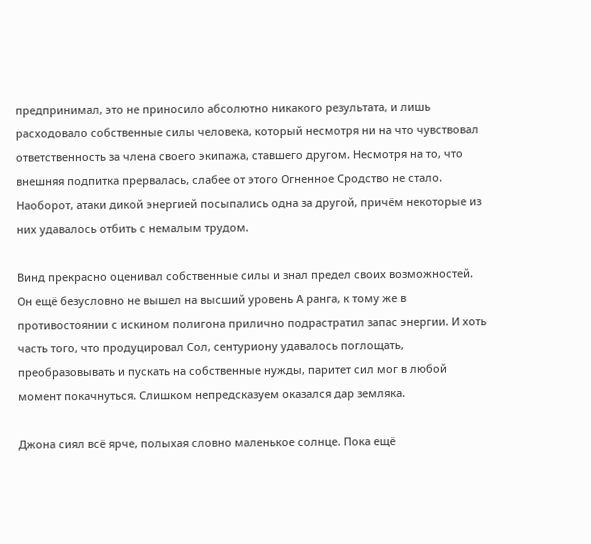предпринимал, это не приносило абсолютно никакого результата, и лишь расходовало собственные силы человека, который несмотря ни на что чувствовал ответственность за члена своего экипажа, ставшего другом. Несмотря на то, что внешняя подпитка прервалась, слабее от этого Огненное Сродство не стало. Наоборот, атаки дикой энергией посыпались одна за другой, причём некоторые из них удавалось отбить с немалым трудом.

Винд прекрасно оценивал собственные силы и знал предел своих возможностей. Он ещё безусловно не вышел на высший уровень А ранга, к тому же в противостоянии с искином полигона прилично подрастратил запас энергии. И хоть часть того, что продуцировал Сол, сентуриону удавалось поглощать, преобразовывать и пускать на собственные нужды, паритет сил мог в любой момент покачнуться. Слишком непредсказуем оказался дар земляка.

Джона сиял всё ярче, полыхая словно маленькое солнце. Пока ещё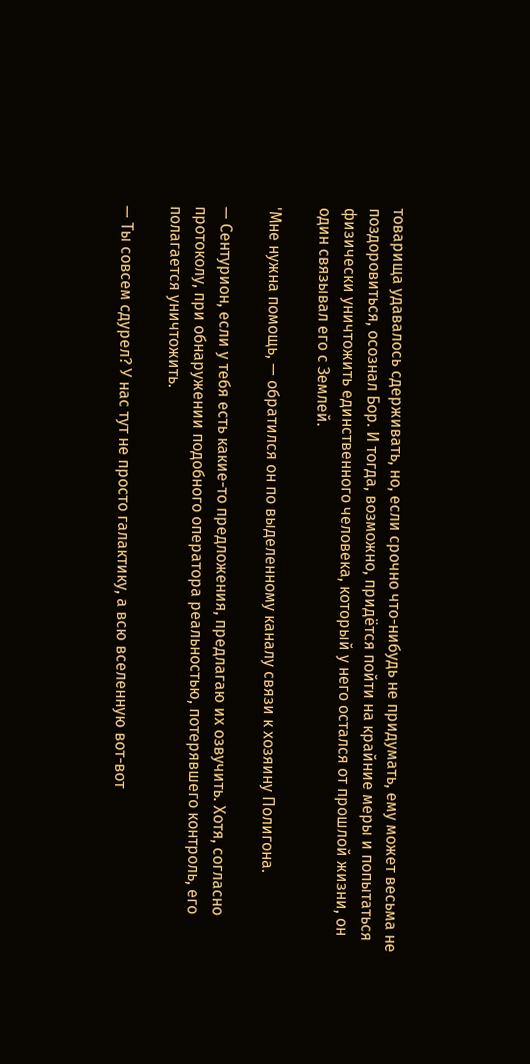товарища удавалось сдерживать, но, если срочно что-нибудь не придумать, ему может весьма не поздоровиться, осознал Бор. И тогда, возможно, придётся пойти на крайние меры и попытаться физически уничтожить единственного человека, который у него остался от прошлой жизни, он один связывал его с Землей.

'Мне нужна помощь, — обратился он по выделенному каналу связи к хозяину Полигона.

— Сентурион, если у тебя есть какие-то предложения, предлагаю их озвучить. Хотя, согласно протоколу, при обнаружении подобного оператора реальностью, потерявшего контроль, его полагается уничтожить.

— Ты совсем сдурел? У нас тут не просто галактику, а всю вселенную вот-вот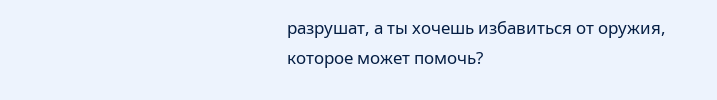разрушат, а ты хочешь избавиться от оружия, которое может помочь?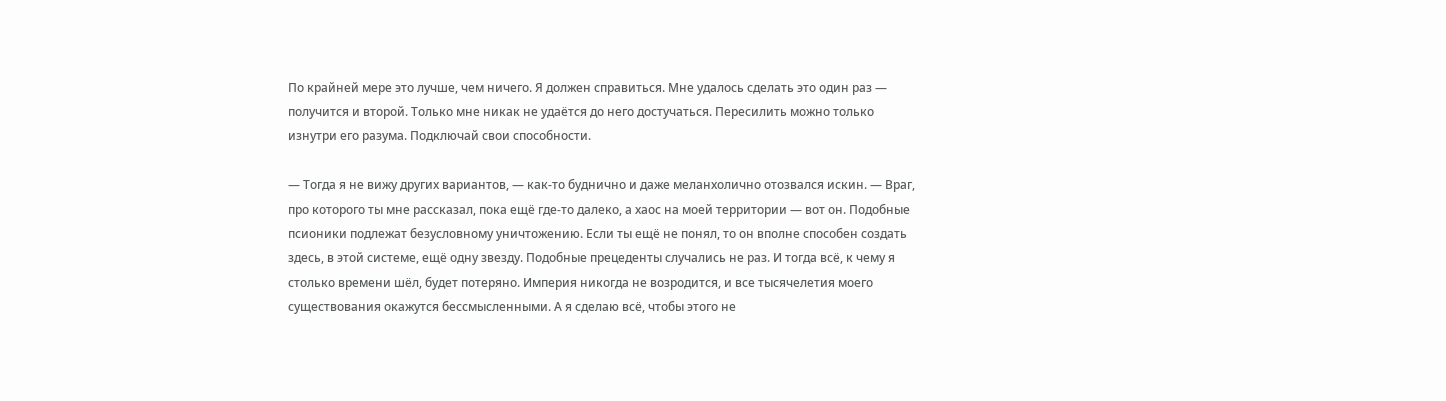По крайней мере это лучше, чем ничего. Я должен справиться. Мне удалось сделать это один раз — получится и второй. Только мне никак не удаётся до него достучаться. Пересилить можно только изнутри его разума. Подключай свои способности.

— Тогда я не вижу других вариантов, — как-то буднично и даже меланхолично отозвался искин. — Враг, про которого ты мне рассказал, пока ещё где-то далеко, а хаос на моей территории — вот он. Подобные псионики подлежат безусловному уничтожению. Если ты ещё не понял, то он вполне способен создать здесь, в этой системе, ещё одну звезду. Подобные прецеденты случались не раз. И тогда всё, к чему я столько времени шёл, будет потеряно. Империя никогда не возродится, и все тысячелетия моего существования окажутся бессмысленными. А я сделаю всё, чтобы этого не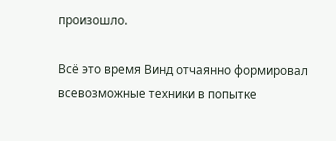произошло.

Всё это время Винд отчаянно формировал всевозможные техники в попытке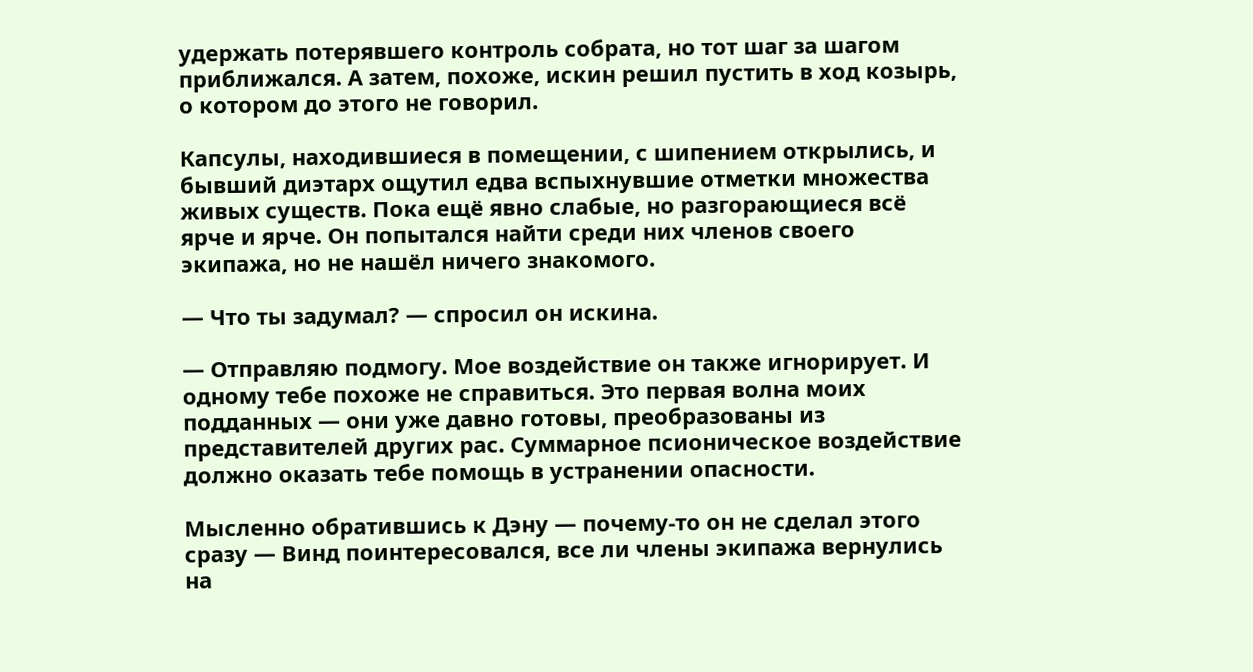удержать потерявшего контроль собрата, но тот шаг за шагом приближался. А затем, похоже, искин решил пустить в ход козырь, о котором до этого не говорил.

Капсулы, находившиеся в помещении, с шипением открылись, и бывший диэтарх ощутил едва вспыхнувшие отметки множества живых существ. Пока ещё явно слабые, но разгорающиеся всё ярче и ярче. Он попытался найти среди них членов своего экипажа, но не нашёл ничего знакомого.

— Что ты задумал? — спросил он искина.

— Отправляю подмогу. Мое воздействие он также игнорирует. И одному тебе похоже не справиться. Это первая волна моих подданных — они уже давно готовы, преобразованы из представителей других рас. Суммарное псионическое воздействие должно оказать тебе помощь в устранении опасности.

Мысленно обратившись к Дэну — почему-то он не сделал этого сразу — Винд поинтересовался, все ли члены экипажа вернулись на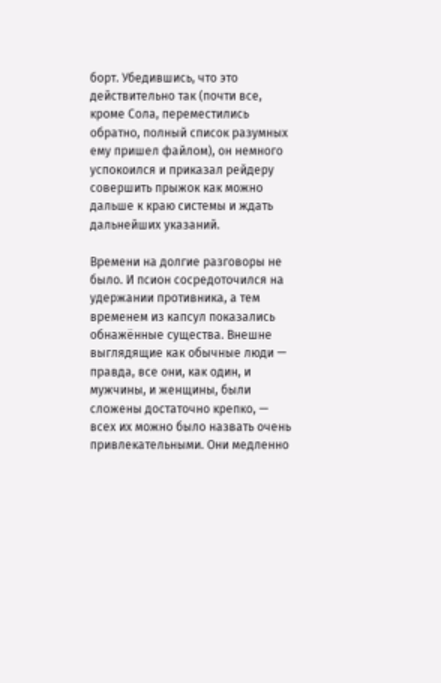борт. Убедившись, что это действительно так (почти все, кроме Сола, переместились обратно, полный список разумных ему пришел файлом), он немного успокоился и приказал рейдеру совершить прыжок как можно дальше к краю системы и ждать дальнейших указаний.

Времени на долгие разговоры не было. И псион сосредоточился на удержании противника, а тем временем из капсул показались обнажённые существа. Внешне выглядящие как обычные люди — правда, все они, как один, и мужчины, и женщины, были сложены достаточно крепко, — всех их можно было назвать очень привлекательными. Они медленно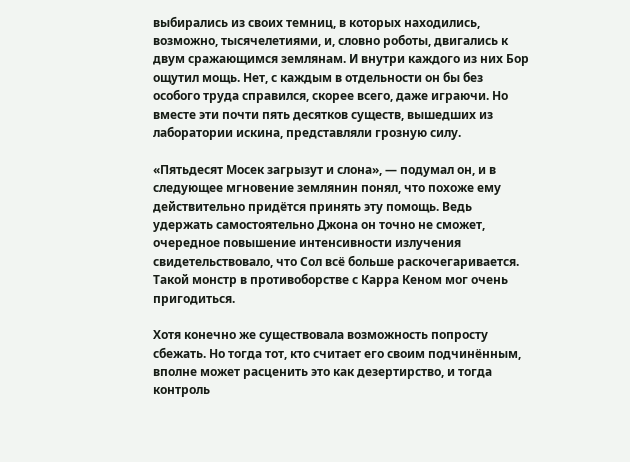выбирались из своих темниц, в которых находились, возможно, тысячелетиями, и, словно роботы, двигались к двум сражающимся землянам. И внутри каждого из них Бор ощутил мощь. Нет, с каждым в отдельности он бы без особого труда справился, скорее всего, даже играючи. Но вместе эти почти пять десятков существ, вышедших из лаборатории искина, представляли грозную силу.

«Пятьдесят Мосек загрызут и слона», — подумал он, и в следующее мгновение землянин понял, что похоже ему действительно придётся принять эту помощь. Ведь удержать самостоятельно Джона он точно не сможет, очередное повышение интенсивности излучения свидетельствовало, что Сол всё больше раскочегаривается. Такой монстр в противоборстве с Карра Кеном мог очень пригодиться.

Хотя конечно же существовала возможность попросту сбежать. Но тогда тот, кто считает его своим подчинённым, вполне может расценить это как дезертирство, и тогда контроль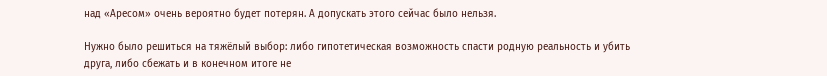над «Аресом» очень вероятно будет потерян. А допускать этого сейчас было нельзя.

Нужно было решиться на тяжёлый выбор: либо гипотетическая возможность спасти родную реальность и убить друга, либо сбежать и в конечном итоге не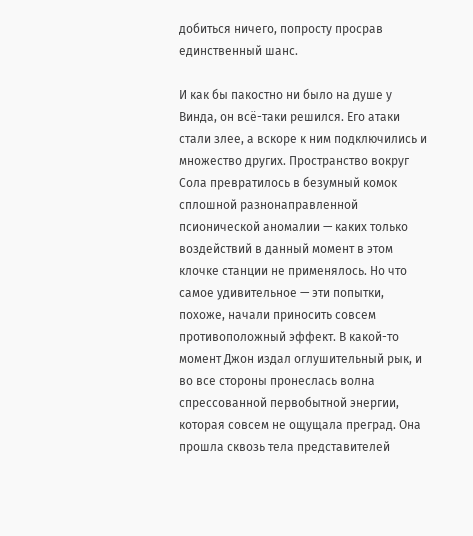добиться ничего, попросту просрав единственный шанс.

И как бы пакостно ни было на душе у Винда, он всё-таки решился. Его атаки стали злее, а вскоре к ним подключились и множество других. Пространство вокруг Сола превратилось в безумный комок сплошной разнонаправленной псионической аномалии — каких только воздействий в данный момент в этом клочке станции не применялось. Но что самое удивительное — эти попытки, похоже, начали приносить совсем противоположный эффект. В какой-то момент Джон издал оглушительный рык, и во все стороны пронеслась волна спрессованной первобытной энергии, которая совсем не ощущала преград. Она прошла сквозь тела представителей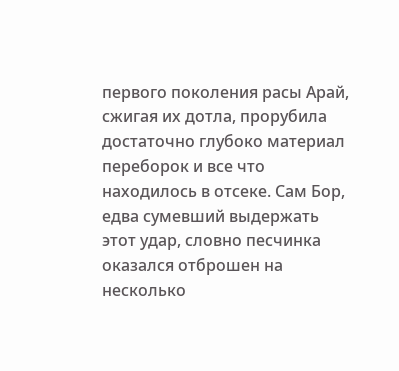первого поколения расы Арай, сжигая их дотла, прорубила достаточно глубоко материал переборок и все что находилось в отсеке. Сам Бор, едва сумевший выдержать этот удар, словно песчинка оказался отброшен на несколько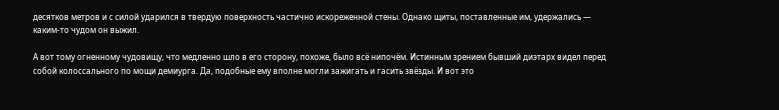десятков метров и с силой ударился в твердую поверхность частично искореженной стены. Однако щиты, поставленные им, удержались — каким-то чудом он выжил.

А вот тому огненному чудовищу, что медленно шло в его сторону, похоже, было всё нипочём. Истинным зрением бывший диэтарх видел перед собой колоссального по мощи демиурга. Да, подобные ему вполне могли зажигать и гасить звёзды. И вот это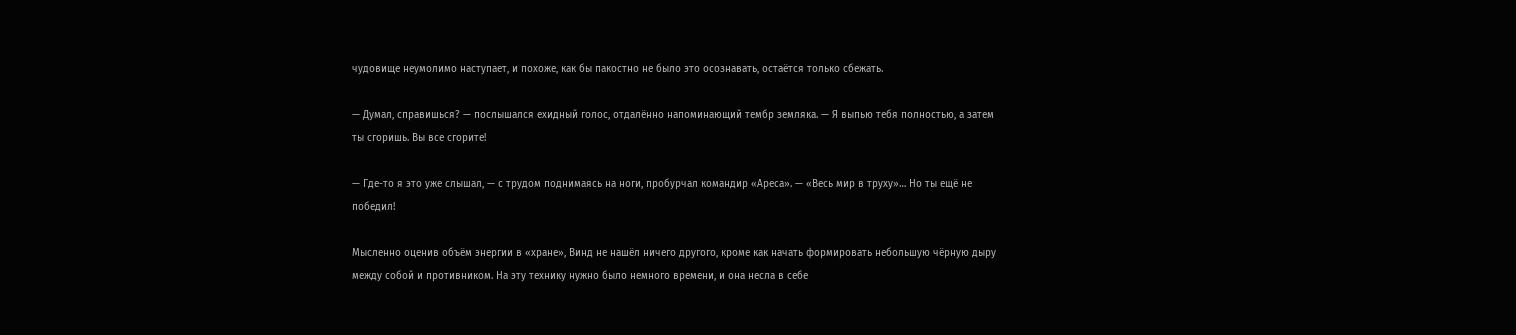чудовище неумолимо наступает, и похоже, как бы пакостно не было это осознавать, остаётся только сбежать.

— Думал, справишься? — послышался ехидный голос, отдалённо напоминающий тембр земляка. — Я выпью тебя полностью, а затем ты сгоришь. Вы все сгорите!

— Где-то я это уже слышал, — с трудом поднимаясь на ноги, пробурчал командир «Ареса». — «Весь мир в труху»… Но ты ещё не победил!

Мысленно оценив объём энергии в «хране», Винд не нашёл ничего другого, кроме как начать формировать небольшую чёрную дыру между собой и противником. На эту технику нужно было немного времени, и она несла в себе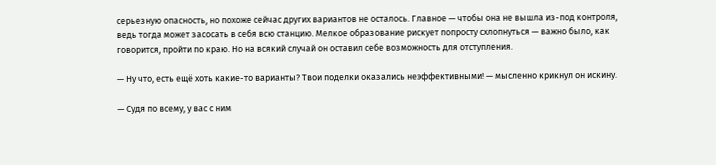серьезную опасность, но похоже сейчас других вариантов не осталось. Главное — чтобы она не вышла из-под контроля, ведь тогда может засосать в себя всю станцию. Мелкое образование рискует попросту схлопнуться — важно было, как говорится, пройти по краю. Но на всякий случай он оставил себе возможность для отступления.

— Ну что, есть ещё хоть какие-то варианты? Твои поделки оказались неэффективными! — мысленно крикнул он искину.

— Судя по всему, у вас с ним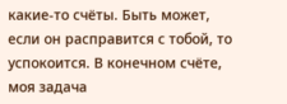какие-то счёты. Быть может, если он расправится с тобой, то успокоится. В конечном счёте, моя задача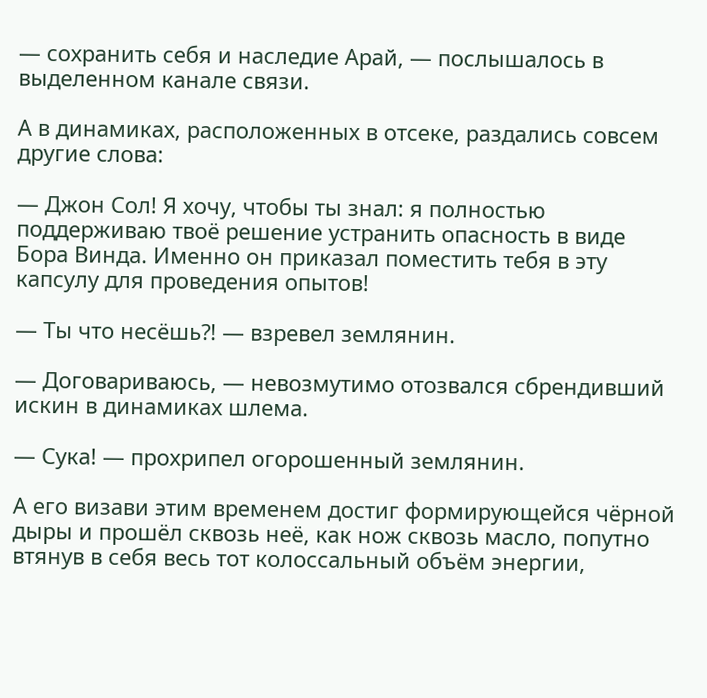— сохранить себя и наследие Арай, — послышалось в выделенном канале связи.

А в динамиках, расположенных в отсеке, раздались совсем другие слова:

— Джон Сол! Я хочу, чтобы ты знал: я полностью поддерживаю твоё решение устранить опасность в виде Бора Винда. Именно он приказал поместить тебя в эту капсулу для проведения опытов!

— Ты что несёшь⁈ — взревел землянин.

— Договариваюсь, — невозмутимо отозвался сбрендивший искин в динамиках шлема.

— Сука! — прохрипел огорошенный землянин.

А его визави этим временем достиг формирующейся чёрной дыры и прошёл сквозь неё, как нож сквозь масло, попутно втянув в себя весь тот колоссальный объём энергии,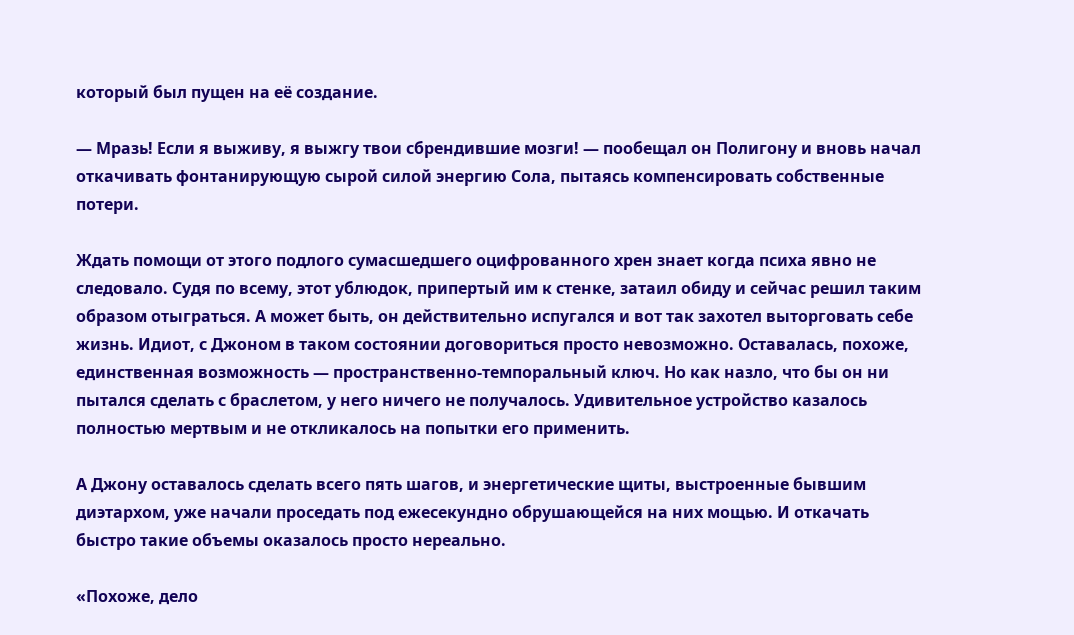который был пущен на её создание.

— Мразь! Если я выживу, я выжгу твои сбрендившие мозги! — пообещал он Полигону и вновь начал откачивать фонтанирующую сырой силой энергию Сола, пытаясь компенсировать собственные потери.

Ждать помощи от этого подлого сумасшедшего оцифрованного хрен знает когда психа явно не следовало. Судя по всему, этот ублюдок, припертый им к стенке, затаил обиду и сейчас решил таким образом отыграться. А может быть, он действительно испугался и вот так захотел выторговать себе жизнь. Идиот, с Джоном в таком состоянии договориться просто невозможно. Оставалась, похоже, единственная возможность — пространственно-темпоральный ключ. Но как назло, что бы он ни пытался сделать с браслетом, у него ничего не получалось. Удивительное устройство казалось полностью мертвым и не откликалось на попытки его применить.

А Джону оставалось сделать всего пять шагов, и энергетические щиты, выстроенные бывшим диэтархом, уже начали проседать под ежесекундно обрушающейся на них мощью. И откачать быстро такие объемы оказалось просто нереально.

«Похоже, дело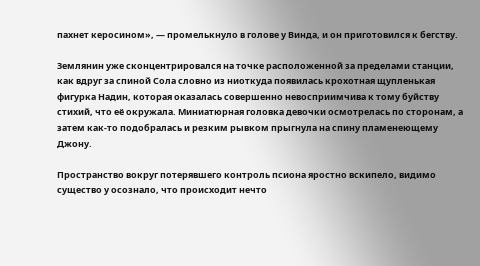пахнет керосином», — промелькнуло в голове у Винда, и он приготовился к бегству.

Землянин уже сконцентрировался на точке расположенной за пределами станции, как вдруг за спиной Сола словно из ниоткуда появилась крохотная щупленькая фигурка Надин, которая оказалась совершенно невосприимчива к тому буйству стихий, что её окружала. Миниатюрная головка девочки осмотрелась по сторонам, а затем как-то подобралась и резким рывком прыгнула на спину пламенеющему Джону.

Пространство вокруг потерявшего контроль псиона яростно вскипело, видимо существо у осознало, что происходит нечто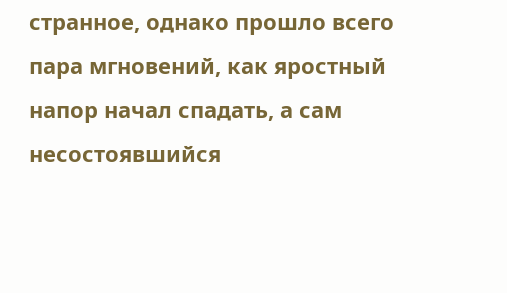странное, однако прошло всего пара мгновений, как яростный напор начал спадать, а сам несостоявшийся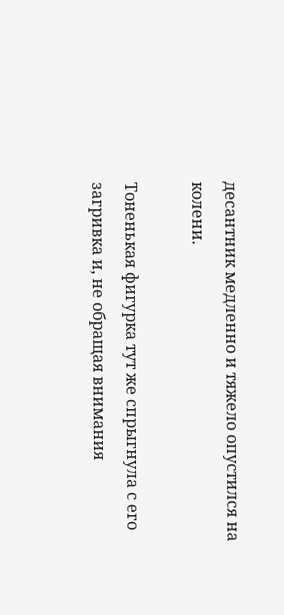десантник медленно и тяжело опустился на колени.

Тоненькая фигурка тут же спрыгнула с его загривка и, не обращая внимания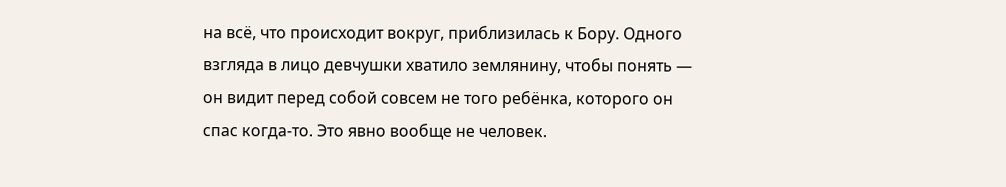на всё, что происходит вокруг, приблизилась к Бору. Одного взгляда в лицо девчушки хватило землянину, чтобы понять — он видит перед собой совсем не того ребёнка, которого он спас когда-то. Это явно вообще не человек.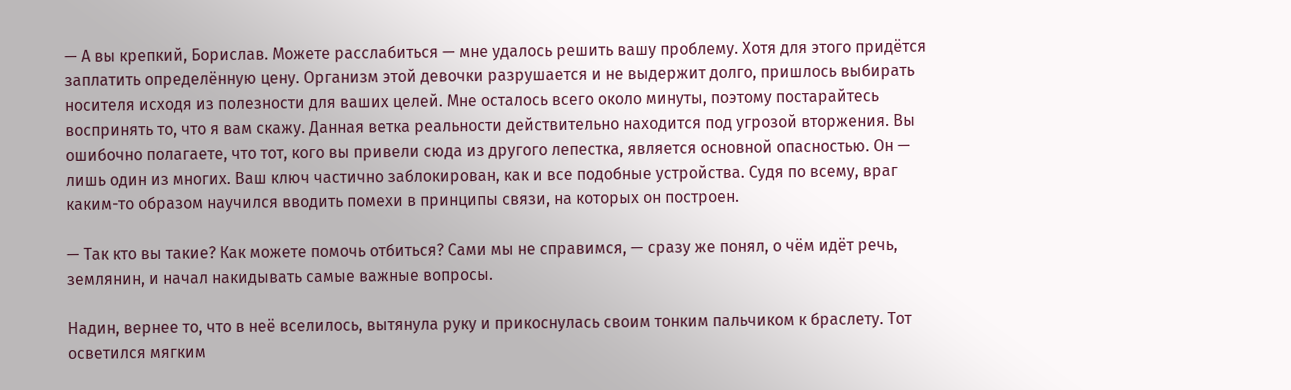— А вы крепкий, Борислав. Можете расслабиться — мне удалось решить вашу проблему. Хотя для этого придётся заплатить определённую цену. Организм этой девочки разрушается и не выдержит долго, пришлось выбирать носителя исходя из полезности для ваших целей. Мне осталось всего около минуты, поэтому постарайтесь воспринять то, что я вам скажу. Данная ветка реальности действительно находится под угрозой вторжения. Вы ошибочно полагаете, что тот, кого вы привели сюда из другого лепестка, является основной опасностью. Он — лишь один из многих. Ваш ключ частично заблокирован, как и все подобные устройства. Судя по всему, враг каким-то образом научился вводить помехи в принципы связи, на которых он построен.

— Так кто вы такие? Как можете помочь отбиться? Сами мы не справимся, — сразу же понял, о чём идёт речь, землянин, и начал накидывать самые важные вопросы.

Надин, вернее то, что в неё вселилось, вытянула руку и прикоснулась своим тонким пальчиком к браслету. Тот осветился мягким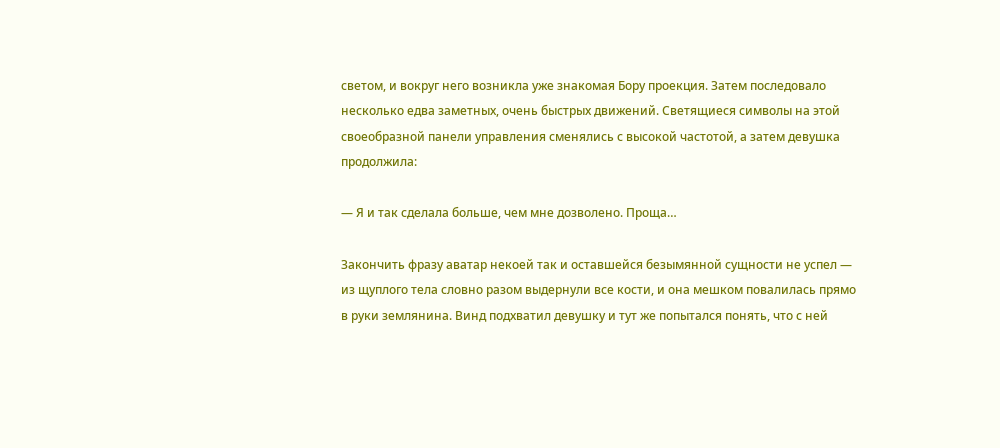светом, и вокруг него возникла уже знакомая Бору проекция. Затем последовало несколько едва заметных, очень быстрых движений. Светящиеся символы на этой своеобразной панели управления сменялись с высокой частотой, а затем девушка продолжила:

— Я и так сделала больше, чем мне дозволено. Проща…

Закончить фразу аватар некоей так и оставшейся безымянной сущности не успел — из щуплого тела словно разом выдернули все кости, и она мешком повалилась прямо в руки землянина. Винд подхватил девушку и тут же попытался понять, что с ней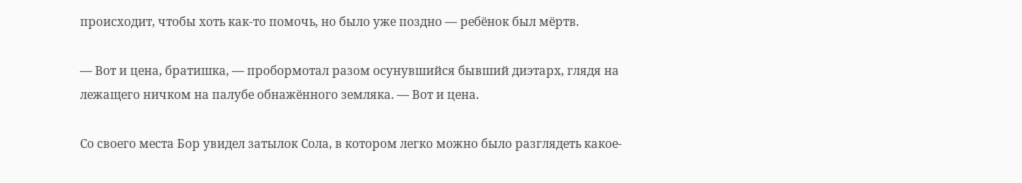происходит, чтобы хоть как-то помочь, но было уже поздно — ребёнок был мёртв.

— Вот и цена, братишка, — пробормотал разом осунувшийся бывший диэтарх, глядя на лежащего ничком на палубе обнажённого земляка. — Вот и цена.

Со своего места Бор увидел затылок Сола, в котором легко можно было разглядеть какое-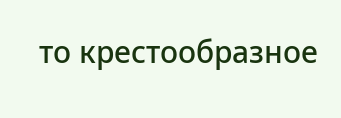то крестообразное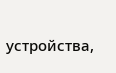устройства,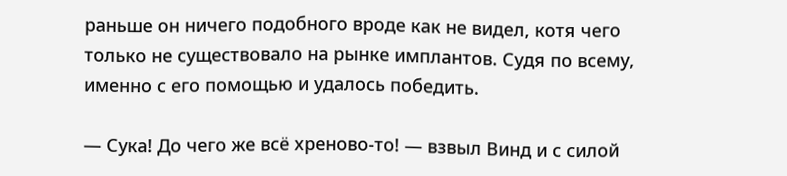раньше он ничего подобного вроде как не видел, котя чего только не существовало на рынке имплантов. Судя по всему, именно с его помощью и удалось победить.

— Сука! До чего же всё хреново-то! — взвыл Винд и с силой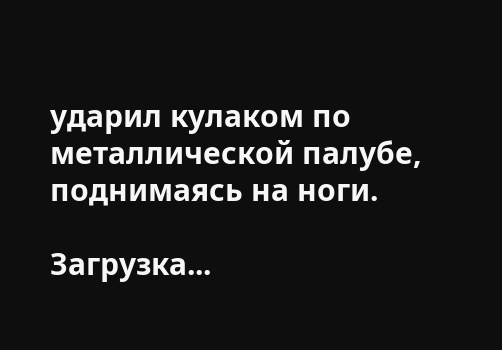ударил кулаком по металлической палубе, поднимаясь на ноги.

Загрузка...